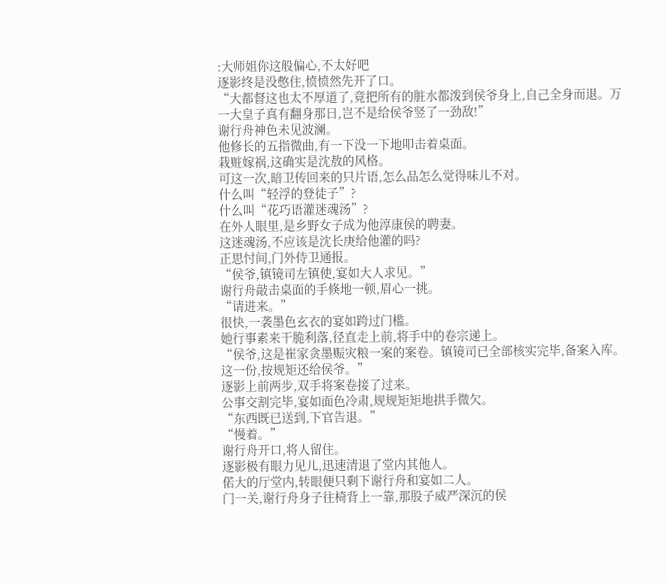:大师姐你这般偏心,不太好吧
逐影终是没憋住,愤愤然先开了口。
“大都督这也太不厚道了,竟把所有的脏水都泼到侯爷身上,自己全身而退。万一大皇子真有翻身那日,岂不是给侯爷竖了一劲敌!”
谢行舟神色未见波澜。
他修长的五指微曲,有一下没一下地叩击着桌面。
栽赃嫁祸,这确实是沈敖的风格。
可这一次,暗卫传回来的只片语,怎么品怎么觉得味儿不对。
什么叫“轻浮的登徒子”?
什么叫“花巧语灌迷魂汤”?
在外人眼里,是乡野女子成为他淳康侯的聘妻。
这迷魂汤,不应该是沈长庚给他灌的吗?
正思忖间,门外侍卫通报。
“侯爷,镇镜司左镇使,宴如大人求见。”
谢行舟敲击桌面的手倏地一顿,眉心一挑。
“请进来。”
很快,一袭墨色玄衣的宴如跨过门槛。
她行事素来干脆利落,径直走上前,将手中的卷宗递上。
“侯爷,这是崔家贪墨赈灾粮一案的案卷。镇镜司已全部核实完毕,备案入库。这一份,按规矩还给侯爷。”
逐影上前两步,双手将案卷接了过来。
公事交割完毕,宴如面色冷肃,规规矩矩地拱手微欠。
“东西既已送到,下官告退。”
“慢着。”
谢行舟开口,将人留住。
逐影极有眼力见儿,迅速清退了堂内其他人。
偌大的厅堂内,转眼便只剩下谢行舟和宴如二人。
门一关,谢行舟身子往椅背上一靠,那股子威严深沉的侯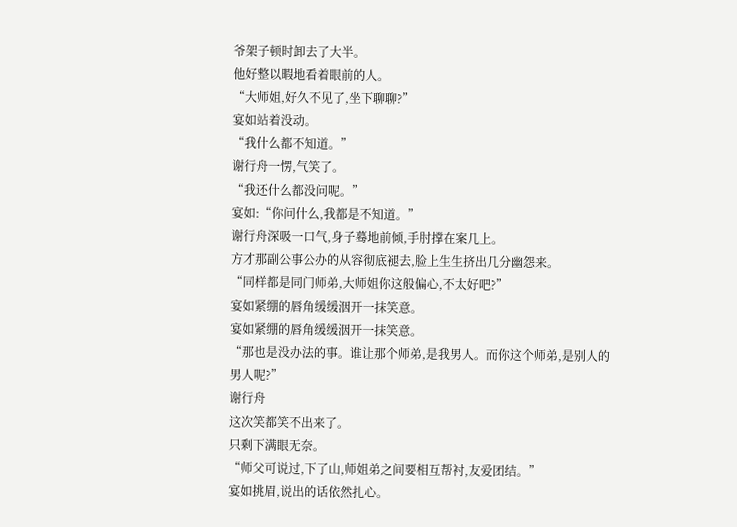爷架子顿时卸去了大半。
他好整以暇地看着眼前的人。
“大师姐,好久不见了,坐下聊聊?”
宴如站着没动。
“我什么都不知道。”
谢行舟一愣,气笑了。
“我还什么都没问呢。”
宴如:“你问什么,我都是不知道。”
谢行舟深吸一口气,身子蓦地前倾,手肘撑在案几上。
方才那副公事公办的从容彻底褪去,脸上生生挤出几分幽怨来。
“同样都是同门师弟,大师姐你这般偏心,不太好吧?”
宴如紧绷的唇角缓缓洇开一抹笑意。
宴如紧绷的唇角缓缓洇开一抹笑意。
“那也是没办法的事。谁让那个师弟,是我男人。而你这个师弟,是别人的男人呢?”
谢行舟
这次笑都笑不出来了。
只剩下满眼无奈。
“师父可说过,下了山,师姐弟之间要相互帮衬,友爱团结。”
宴如挑眉,说出的话依然扎心。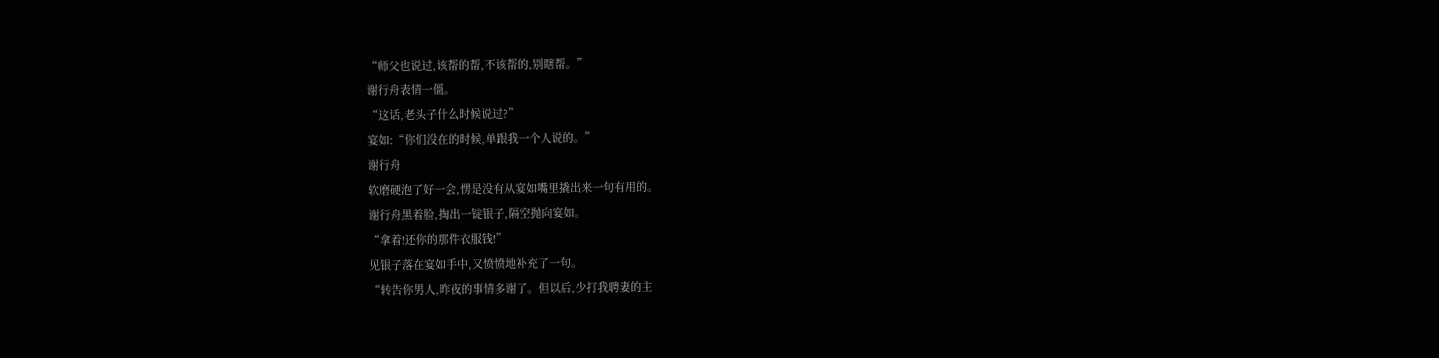“师父也说过,该帮的帮,不该帮的,别瞎帮。”
谢行舟表情一僵。
“这话,老头子什么时候说过?”
宴如:“你们没在的时候,单跟我一个人说的。”
谢行舟
软磨硬泡了好一会,愣是没有从宴如嘴里撬出来一句有用的。
谢行舟黑着脸,掏出一锭银子,隔空抛向宴如。
“拿着!还你的那件衣服钱!”
见银子落在宴如手中,又愤愤地补充了一句。
“转告你男人,昨夜的事情多谢了。但以后,少打我聘妻的主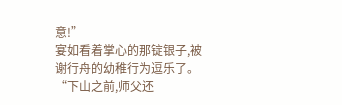意!”
宴如看着掌心的那锭银子,被谢行舟的幼稚行为逗乐了。
“下山之前,师父还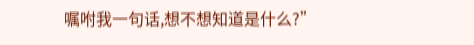嘱咐我一句话,想不想知道是什么?”